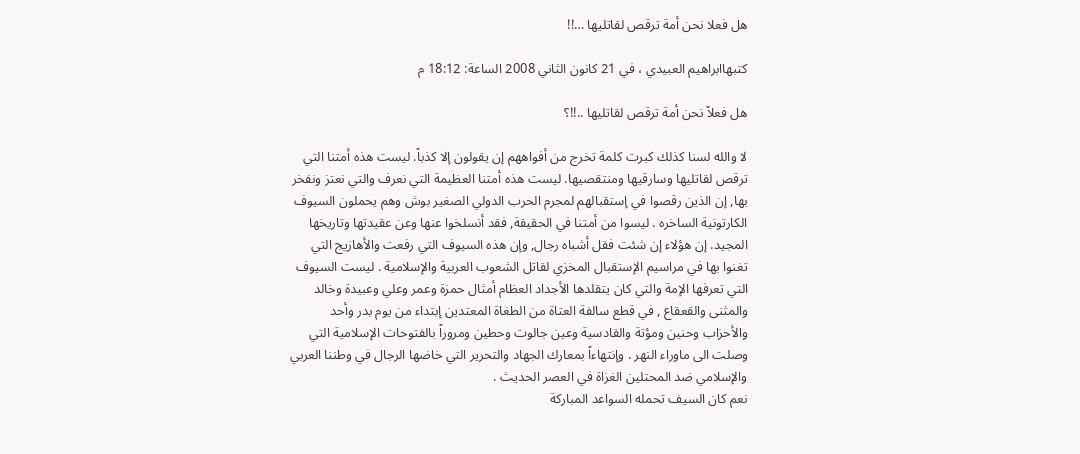هل فعلا نحن أمة ترقص لقاتليها …!!

كتبهاابراهيم العبيدي ، في 21 كانون الثاني 2008 الساعة: 18:12 م

هل فعلاً نحن أمة ترقص لقاتليها ..!!؟

لا والله لسنا كذلك كبرت كلمة تخرج من أفواههم إن يقولون إلا كذباً. ليست هذه أمتنا التي ترقص لقاتليها وسارقيها ومنتقصيها. ليست هذه أمتنا العظيمة التي نعرف والتي نعتز ونفخر بها, إن الذين رقصوا في إستقبالهم لمجرم الحرب الدولي الصغير بوش وهم يحملون السيوف الكارتونية الساخره . ليسوا من أمتنا في الحقيقة, فقد أنسلخوا عنها وعن عقيدتها وتاريخها المجيد. إن هؤلاء إن شئت فقل أشباه رجال, وإن هذه السيوف التي رفعت والأهازيج التي تغنوا بها في مراسيم الإستقبال المخزي لقاتل الشعوب العربية والإسلامية . ليست السيوف التي تعرفها الإمة والتي كان يتقلدها الأجداد العظام أمثال حمزة وعمر وعلي وعبيدة وخالد والمثنى والقعقاع , في قطع سالفة العتاة من الطغاة المعتدين إبتداء من يوم بدر وأحد والأحزاب وحنين ومؤتة والقادسية وعين جالوت وحطين ومروراً بالفتوحات الإسلامية التي وصلت الى ماوراء النهر . وإنتهاءاً بمعارك الجهاد والتحرير التي خاضها الرجال في وطننا العربي والإسلامي ضد المحتلين الغزاة في العصر الحديث .
نعم كان السيف تحمله السواعد المباركة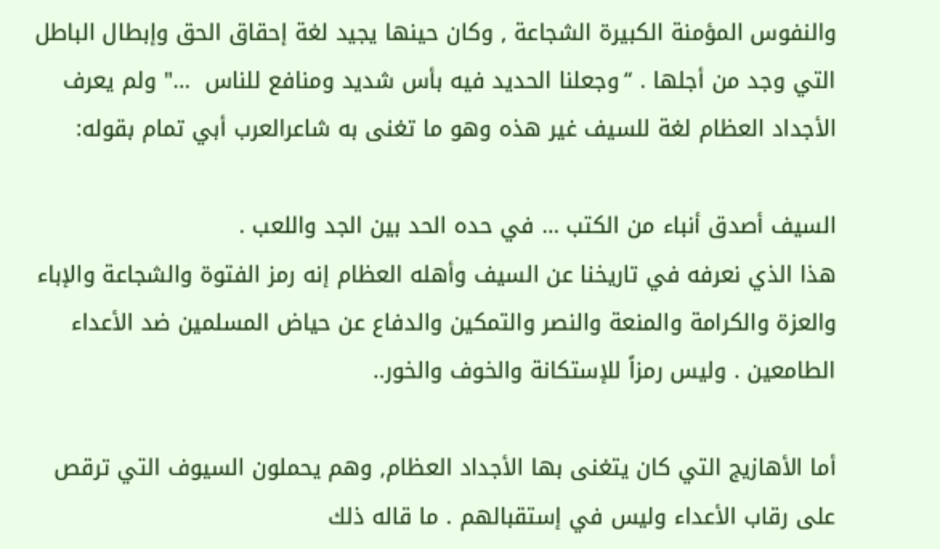والنفوس المؤمنة الكبيرة الشجاعة , وكان حينها يجيد لغة إحقاق الحق وإبطال الباطل التي وجد من أجلها . “وجعلنا الحديد فيه بأس شديد ومنافع للناس  …" ولم يعرف الأجداد العظام لغة للسيف غير هذه وهو ما تغنى به شاعرالعرب أبي تمام بقوله:

السيف أصدق أنباء من الكتب … في حده الحد بين الجد واللعب .
هذا الذي نعرفه في تاريخنا عن السيف وأهله العظام إنه رمز الفتوة والشجاعة والإباء والعزة والكرامة والمنعة والنصر والتمكين والدفاع عن حياض المسلمين ضد الأعداء الطامعين . وليس رمزاً للإستكانة والخوف والخور..

أما الأهازيج التي كان يتغنى بها الأجداد العظام, وهم يحملون السيوف التي ترقص على رقاب الأعداء وليس في إستقبالهم . ما قاله ذلك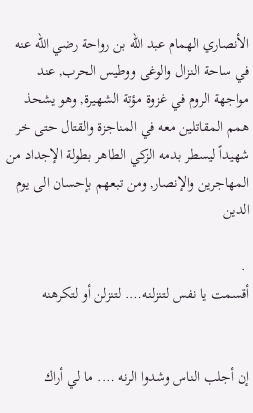الأنصاري الهمام عبد الله بن رواحة رضي الله عنه في ساحة النزال والوغى ووطيس الحرب, عند مواجهة الروم في غزوة مؤتة الشهيرة, وهو يشحذ همم المقاتلين معه في المناجزة والقتال حتى خر شهيداً ليسطر بدمه الزكي الطاهر بطولة الإجداد من المهاجرين والإنصار, ومن تبعهم بإحسان الى يوم الدين

 .
أقسمت يا نفس لتنزلنه…. لتنزلن أو لتكرهنه


إن أجلب الناس وشدوا الرنه …. ما لي أراك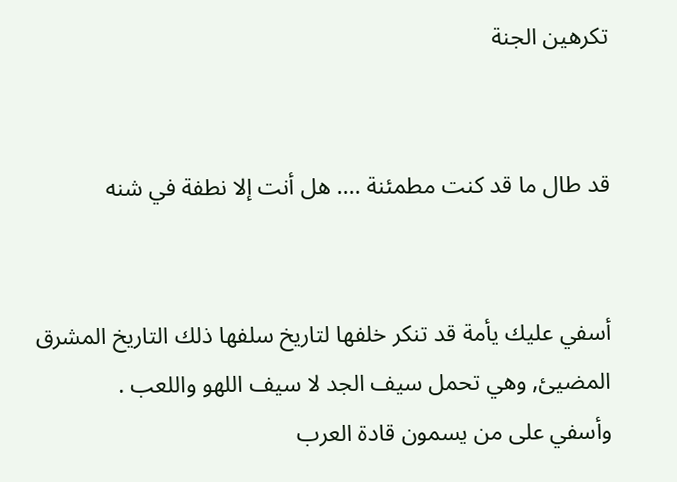تكرهين الجنة


قد طال ما قد كنت مطمئنة …. هل أنت إلا نطفة في شنه


أسفي عليك يأمة قد تنكر خلفها لتاريخ سلفها ذلك التاريخ المشرق المضيئ, وهي تحمل سيف الجد لا سيف اللهو واللعب .
وأسفي على من يسمون قادة العرب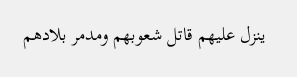ينزل عليهم قاتل شعوبهم ومدمر بلادهم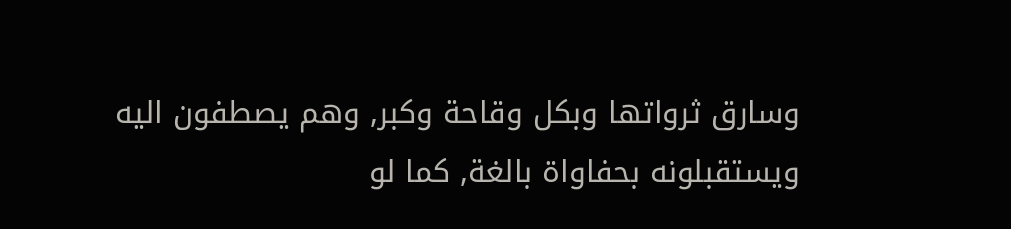وسارق ثرواتها وبكل وقاحة وكبر, وهم يصطفون اليه ويستقبلونه بحفاواة بالغة, كما لو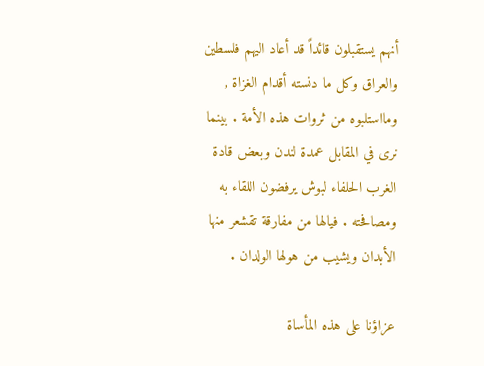أنهم يستقبلون قائداً قد أعاد اليهم فلسطين والعراق وكل ما دنسته أقدام الغزاة , ومااستلبوه من ثروات هذه الأمة . بينما نرى في المقابل عمدة لندن وبعض قادة الغرب الحلفاء لبوش يرفضون اللقاء به ومصافحته . فيالها من مفارقة تقشعر منها الأبدان ويشيب من هولها الولدان .

عزاؤنا على هذه المأساة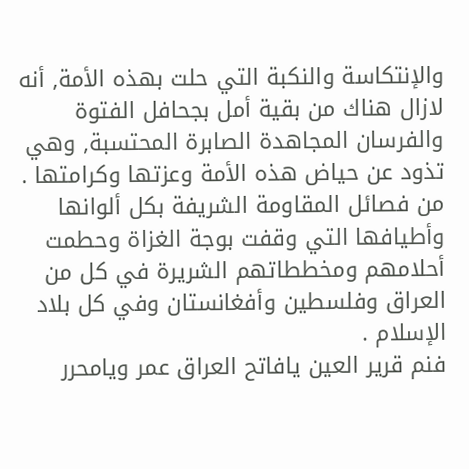والإنتكاسة والنكبة التي حلت بهذه الأمة, أنه لازال هناك من بقية أمل بجحافل الفتوة والفرسان المجاهدة الصابرة المحتسبة, وهي تذود عن حياض هذه الأمة وعزتها وكرامتها . من فصائل المقاومة الشريفة بكل ألوانها وأطيافها التي وقفت بوجة الغزاة وحطمت أحلامهم ومخططاتهم الشريرة في كل من العراق وفلسطين وأفغانستان وفي كل بلاد الإسلام .
فنم قرير العين يافاتح العراق عمر ويامحرر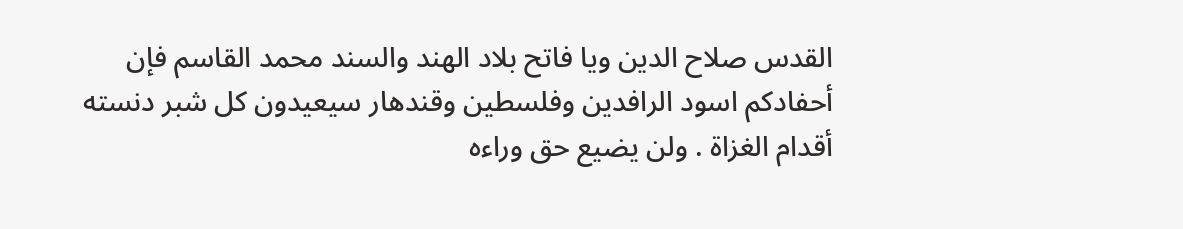القدس صلاح الدين ويا فاتح بلاد الهند والسند محمد القاسم فإن أحفادكم اسود الرافدين وفلسطين وقندهار سيعيدون كل شبر دنسته أقدام الغزاة . ولن يضيع حق وراءه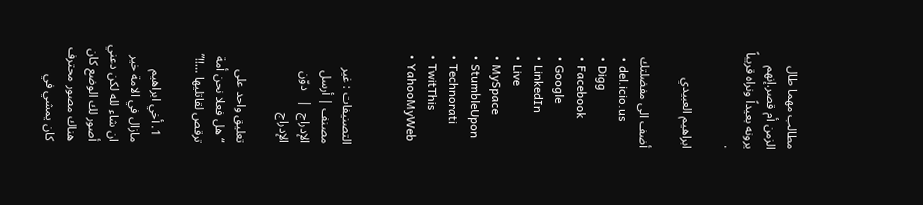مطالب مهما طال الزمن أم قصر.إنهم يرونه بعيداً ونراه قريباً .

ابراهيم العبيدي

أضف الى مفضلتك
  • del.icio.us
  • Digg
  • Facebook
  • Google
  • LinkedIn
  • Live
  • MySpace
  • StumbleUpon
  • Technorati
  • TwitThis
  • YahooMyWeb


التصنيفات : غير مصنف | أرسل الإدراج  |   دوّن الإدراج

تعليق واحد على “هل فعلا نحن أمة ترقص لقاتليها …!!”

  1. أخي ابراهيم مازال في الامة خير ان شاء لله لكن دعني أصور لك الوضع كان هناك مصور محترف كان يمشي في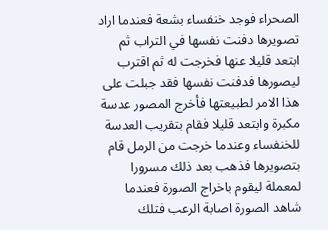الصحراء فوجد خنفساء بشعة فعندما اراد تصويرها دفنت نفسها في التراب ثم ابتعد قليلا عنها فخرجت له ثم اقترب ليصورها فدفنت نفسها فقد جبلت على هذا الامر لطبيعتها فأخرج المصور عدسة مكبرة وابتعد قليلا فقام بتقريب العدسة للخنفساء وعندما خرجت من الرمل قام بتصويرها فذهب بعد ذلك مسرورا لمعملة ليقوم باخراج الصورة فعندما شاهد الصورة اصابة الرعب فتلك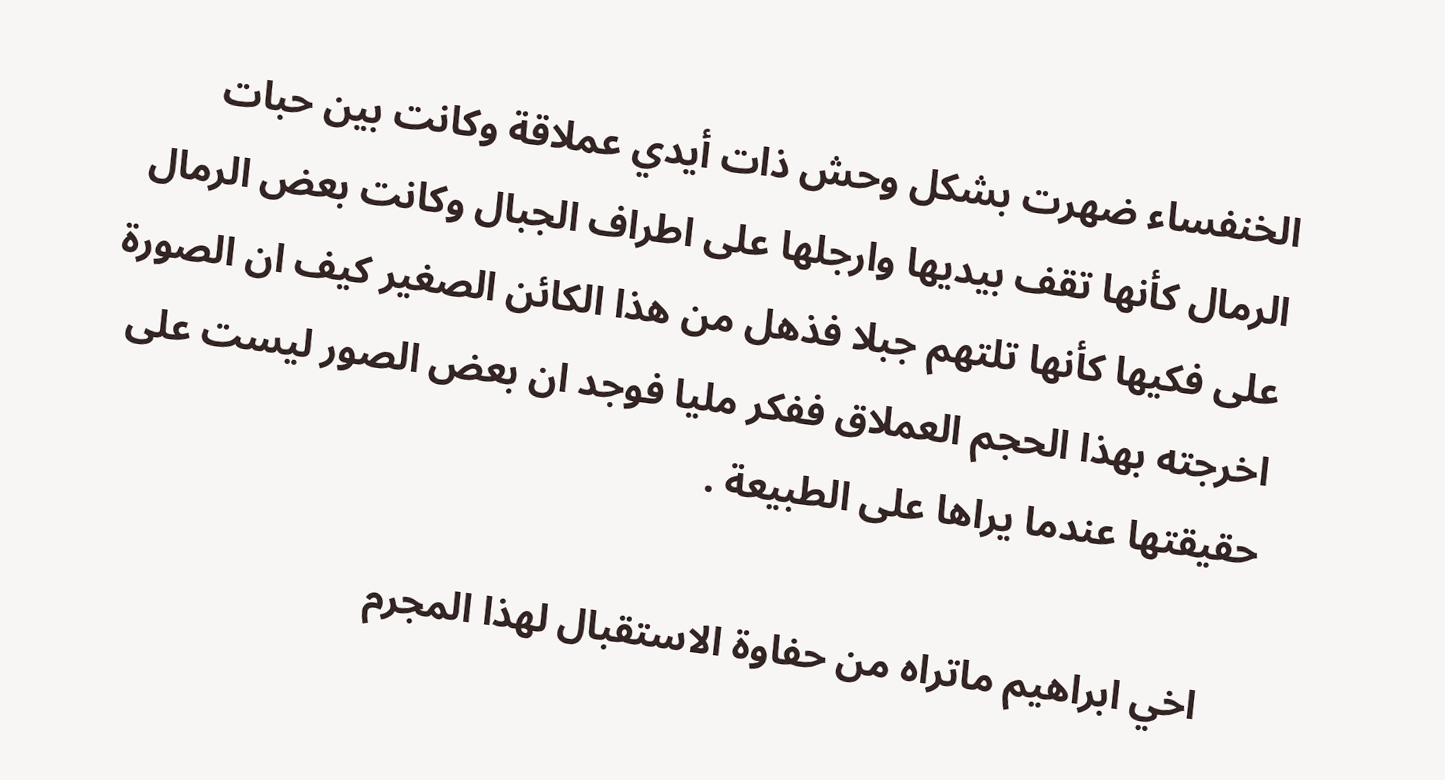الخنفساء ضهرت بشكل وحش ذات أيدي عملاقة وكانت بين حبات الرمال كأنها تقف بيديها وارجلها على اطراف الجبال وكانت بعض الرمال على فكيها كأنها تلتهم جبلا فذهل من هذا الكائن الصغير كيف ان الصورة اخرجته بهذا الحجم العملاق ففكر مليا فوجد ان بعض الصور ليست على حقيقتها عندما يراها على الطبيعة .

    اخي ابراهيم ماتراه من حفاوة الاستقبال لهذا المجرم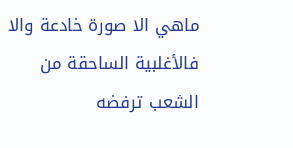ماهي الا صورة خادعة والا فالأغلبية الساحقة من الشعب ترفضه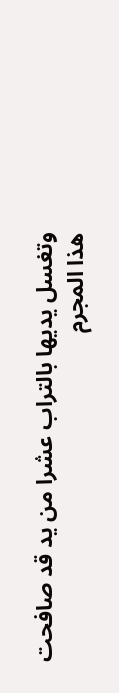وتغسل يديها بالتراب عشرا من يد قد صافحت هذا المجرم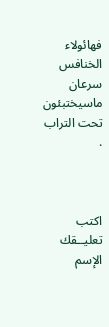فهائولاء الخنافس سرعان ماسيختبئون تحت التراب .



اكتب تعليــقك
الإسم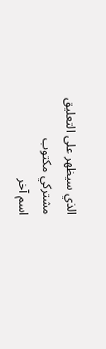الذي سيظهر على التعليق
مشتركي مكتوب
اسم آخر